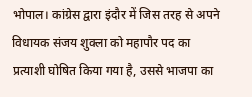भोपाल। कांग्रेस द्वारा इंदौर में जिस तरह से अपने विधायक संजय शुक्ला को महापौर पद का प्रत्याशी घोषित किया गया है, उससे भाजपा का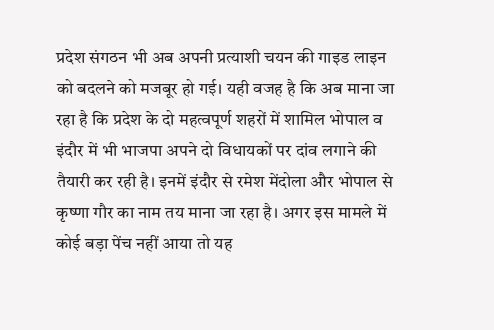प्रदेश संगठन भी अब अपनी प्रत्याशी चयन की गाइड लाइन को बदलने को मजबूर हो गई। यही वजह है कि अब माना जा रहा है कि प्रदेश के दो महत्वपूर्ण शहरों में शामिल भोपाल व इंदौर में भी भाजपा अपने दो विधायकों पर दांव लगाने की तैयारी कर रही है। इनमें इंदौर से रमेश मेंदोला और भोपाल से कृष्णा गौर का नाम तय माना जा रहा है। अगर इस मामले में कोई बड़ा पेंच नहीं आया तो यह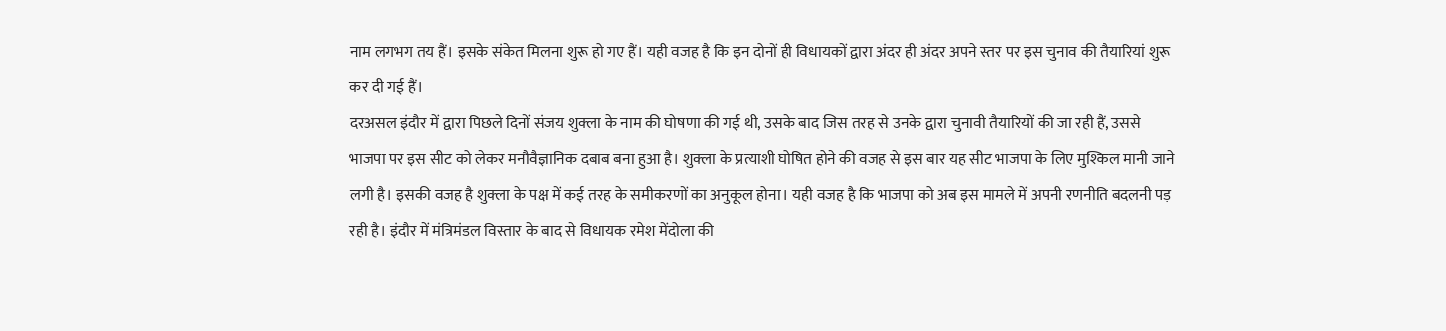नाम लगभग तय हैं। इसके संकेत मिलना शुरू हो गए हैं। यही वजह है कि इन दोनों ही विधायकों द्वारा अंदर ही अंदर अपने स्तर पर इस चुनाव की तैयारियां शुरू कर दी गई हैं।
दरअसल इंदौर में द्वारा पिछले दिनों संजय शुक्ला के नाम की घोषणा की गई थी, उसके बाद जिस तरह से उनके द्वारा चुनावी तैयारियों की जा रही हैं, उससे भाजपा पर इस सीट को लेकर मनौवैज्ञानिक दबाब बना हुआ है। शुक्ला के प्रत्याशी घोषित होने की वजह से इस बार यह सीट भाजपा के लिए मुश्किल मानी जाने लगी है। इसकी वजह है शुक्ला के पक्ष में कई तरह के समीकरणों का अनुकूल होना। यही वजह है कि भाजपा को अब इस मामले में अपनी रणनीति बदलनी पड़ रही है। इंदौर में मंत्रिमंडल विस्तार के बाद से विधायक रमेश मेंदोला की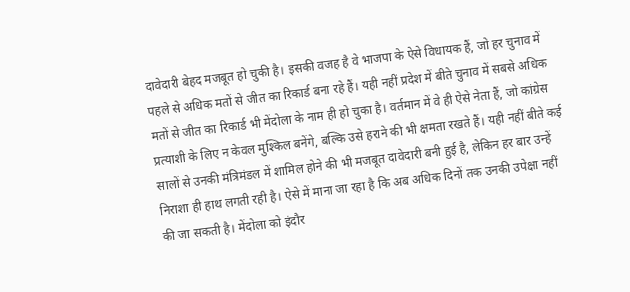दावेदारी बेहद मजबूत हो चुकी है। इसकी वजह है वे भाजपा के ऐसे विधायक हैं, जो हर चुनाव में पहले से अधिक मतों से जीत का रिकार्ड बना रहे हैं। यही नहीं प्रदेश में बीते चुनाव में सबसे अधिक मतों से जीत का रिकार्ड भी मेंदोला के नाम ही हो चुका है। वर्तमान में वे ही ऐसे नेता हैं, जो कांग्रेस प्रत्याशी के लिए न केवल मुश्किल बनेंगे, बल्कि उसे हराने की भी क्षमता रखते हैं। यही नहीं बीते कई सालों से उनकी मंत्रिमंडल में शामिल होने की भी मजबूत दावेदारी बनी हुई है, लेकिन हर बार उन्हें निराशा ही हाथ लगती रही है। ऐसे में माना जा रहा है कि अब अधिक दिनों तक उनकी उपेक्षा नहीं की जा सकती है। मेंदोला को इंदौर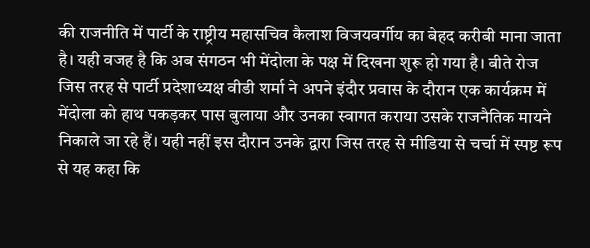की राजनीति में पार्टी के राष्ट्रीय महासचिव कैलाश विजयवर्गीय का बेहद करीबी माना जाता है। यही वजह है कि अब संगठन भी मेंदोला के पक्ष में दिखना शुरू हो गया है। बीते रोज जिस तरह से पार्टी प्रदेशाध्यक्ष वीडी शर्मा ने अपने इंदौर प्रवास के दौरान एक कार्यक्रम में मेंदोला को हाथ पकड़कर पास बुलाया और उनका स्वागत कराया उसके राजनैतिक मायने निकाले जा रहे हैं। यही नहीं इस दौरान उनके द्वारा जिस तरह से मीडिया से चर्चा में स्पष्ट रूप से यह कहा कि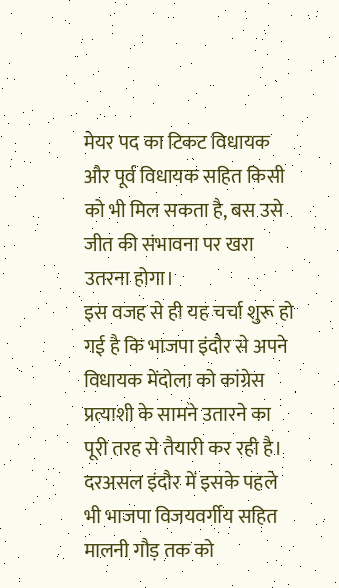मेयर पद का टिकट विधायक और पूर्व विधायक सहित किसी को भी मिल सकता है, बस उसे जीत की संभावना पर खरा उतरना होगा।
इस वजह से ही यह चर्चा शुरू हो गई है कि भाजपा इंदौर से अपने विधायक मेंदोला को कांग्रेस प्रत्याशी के सामने उतारने का पूरी तरह से तैयारी कर रही है। दरअसल इंदौर में इसके पहले भी भाजपा विजयवर्गीय सहित मालनी गौड़ तक को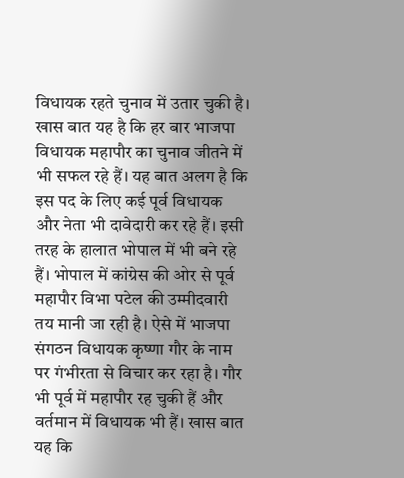विधायक रहते चुनाव में उतार चुकी है। खास बात यह है कि हर बार भाजपा विधायक महापौर का चुनाव जीतने में भी सफल रहे हैं। यह बात अलग है कि इस पद के लिए कई पूर्व विधायक और नेता भी दावेदारी कर रहे हैं। इसी तरह के हालात भोपाल में भी बने रहे हैं। भोपाल में कांग्रेस की ओर से पूर्व महापौर विभा पटेल की उम्मीदवारी तय मानी जा रही है। ऐसे में भाजपा संगठन विधायक कृष्णा गौर के नाम पर गंभीरता से विचार कर रहा है। गौर भी पूर्व में महापौर रह चुकी हैं और वर्तमान में विधायक भी हैं। खास बात यह कि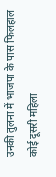उनकी तुलना में भाजपा के पास फिलहाल कोई दूसरी महिला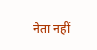नेता नहीं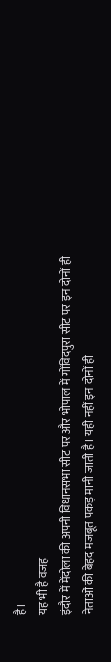है।
यह भी है वजह
इंदौर में मेंदोला की अपनी विधानसभा सीट पर और भोपाल में गोंविदपुरा सीट पर इन दोनों ही नेताओं की बेहद मजबूत पकड़ मानी जाती है। यही नहीं इन दोनों ही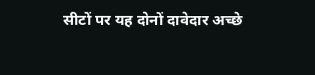सीटों पर यह दोनों दावेदार अच्छे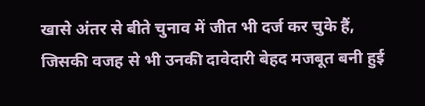खासे अंतर से बीते चुनाव में जीत भी दर्ज कर चुके हैं, जिसकी वजह से भी उनकी दावेदारी बेहद मजबूत बनी हुई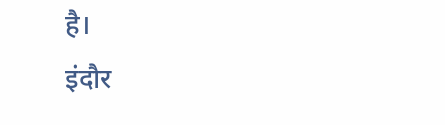है।
इंदौर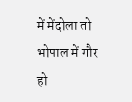में मेंदोला तो भोपाल में गौर हो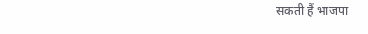सकती हैं भाजपा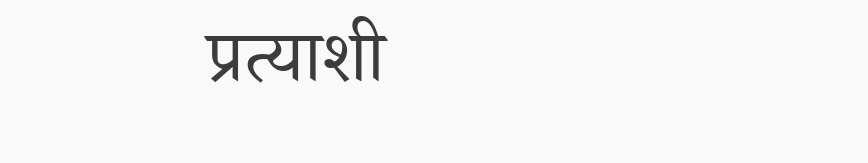प्रत्याशी